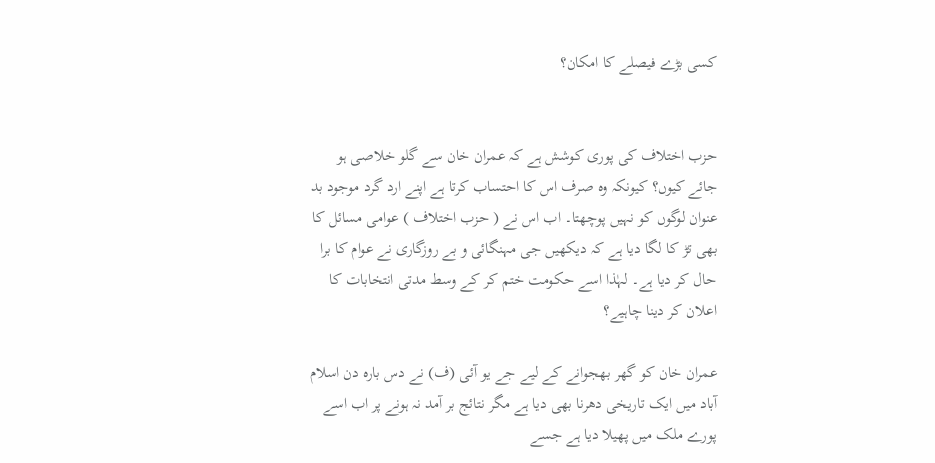کسی بڑے فیصلے کا امکان؟


حزب اختلاف کی پوری کوشش ہے کہ عمران خان سے گلو خلاصی ہو جائے کیوں؟ کیونکہ وہ صرف اس کا احتساب کرتا ہے اپنے ارد گرد موجود بد عنوان لوگوں کو نہیں پوچھتا۔ اب اس نے ( حزب اختلاف ) عوامی مسائل کا بھی تڑ کا لگا دیا ہے کہ دیکھیں جی مہنگائی و بے روزگاری نے عوام کا برا حال کر دیا ہے۔ لہٰذا اسے حکومت ختم کر کے وسط مدتی انتخابات کا اعلان کر دینا چاہیے؟

عمران خان کو گھر بھجوانے کے لیے جے یو آئی (ف) نے دس بارہ دن اسلام آباد میں ایک تاریخی دھرنا بھی دیا ہے مگر نتائج بر آمد نہ ہونے پر اب اسے پورے ملک میں پھیلا دیا ہے جسے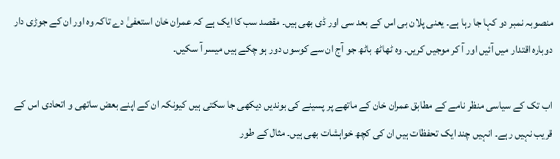منصوبہ نمبر دو کہا جا رہا ہے۔ یعنی پلان بی اس کے بعد سی اور ڈی بھی ہیں۔ مقصد سب کا ایک ہے کہ عمران خان استعفیٰ دے تاکہ وہ اور ان کے جوڑی دار دوبارہ اقتدار میں آئیں اور آ کر موجیں کریں۔ وہ ٹھاٹھ باٹھ جو آج ان سے کوسوں دور ہو چکے ہیں میسر آ سکیں۔

اب تک کے سیاسی منظر نامے کے مطابق عمران خان کے ماتھے پر پسینے کی بوندیں دیکھی جا سکتی ہیں کیونکہ ان کے اپنے بعض ساتھی و اتحادی اس کے قریب نہیں رہے۔ انہیں چند ایک تحفظات ہیں ان کی کچھ خواہشات بھی ہیں۔ مثال کے طور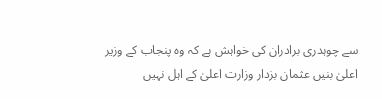سے چوہدری برادران کی خواہش ہے کہ وہ پنجاب کے وزیر اعلیٰ بنیں عثمان بزدار وزارت اعلیٰ کے اہل نہیں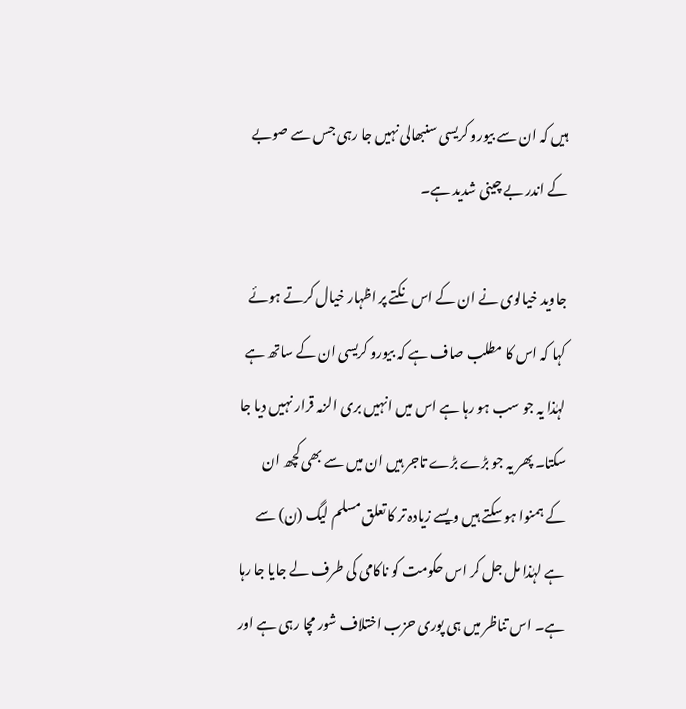ہیں کہ ان سے بیورو کریسی سنبھالی نہیں جا رہی جس سے صوبے کے اندر بے چینی شدید ہے۔

جاوید خیالوی نے ان کے اس نکتے پر اظہار خیال کرتے ہوئے کہا کہ اس کا مطلب صاف ہے کہ بیورو کریسی ان کے ساتھ ہے لہٰذا یہ جو سب ہو رہا ہے اس میں انہیں بری الزمہ قرار نہیں دیا جا سکتا۔ پھر یہ جو بڑے بڑے تاجر ہیں ان میں سے بھی کچھ ان کے ہمنوا ہو سکتے ہیں ویسے زیادہ تر کا تعلق مسلم لیگ (ن) سے ہے لہٰذا مل جل کر اس حکومت کو ناکامی کی طرف لے جایا جا رہا ہے۔ اس تناظر میں ہی پوری حزب اختلاف شور مچا رہی ہے اور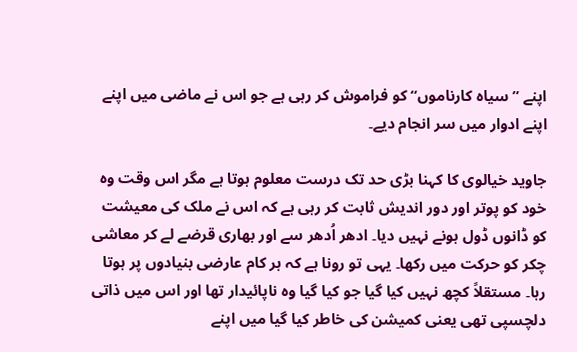اپنے ”سیاہ کارناموں“ کو فراموش کر رہی ہے جو اس نے ماضی میں اپنے اپنے ادوار میں سر انجام دیے۔

جاوید خیالوی کا کہنا بڑی حد تک درست معلوم ہوتا ہے مگر اس وقت وہ خود کو پوتر اور دور اندیش ثابت کر رہی ہے کہ اس نے ملک کی معیشت کو ڈانوں ڈول ہونے نہیں دیا۔ ادھر اُدھر سے اور بھاری قرضے لے کر معاشی چکر کو حرکت میں رکھا۔ یہی تو رونا ہے کہ ہر کام عارضی بنیادوں پر ہوتا رہا۔ مستقلاً کچھ نہیں کیا گیا جو کیا گیا وہ ناپائیدار تھا اور اس میں ذاتی دلچسپی تھی یعنی کمیشن کی خاطر کیا گیا میں اپنے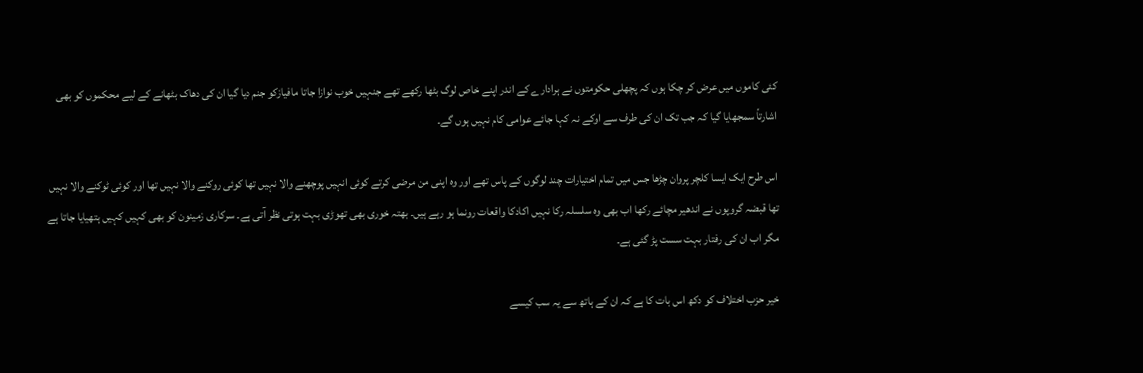کئی کاموں میں عرض کر چکا ہوں کہ پچھلی حکومتوں نے ہرادارے کے اندر اپنے خاص لوگ بٹھا رکھے تھے جنہیں خوب نوازا جاتا مافیازکو جنم دیا گیا ان کی دھاک بٹھانے کے لیے محکموں کو بھی اشارتاً سمجھایا گیا کہ جب تک ان کی طرف سے اوکے نہ کہا جائے عوامی کام نہیں ہوں گے۔

اس طرح ایک ایسا کلچر پروان چڑھا جس میں تمام اختیارات چند لوگوں کے پاس تھے اور وہ اپنی من مرضی کرتے کوئی انہیں پوچھنے والا نہیں تھا کوئی روکنے والا نہیں تھا اور کوئی ٹوکنے والا نہیں تھا قبضہ گروپوں نے اندھیر مچائے رکھا اب بھی وہ سلسلہ رکا نہیں اکادکا واقعات رونما ہو رہے ہیں۔ بھتہ خوری بھی تھوڑی بہت ہوتی نظر آتی ہے۔ سرکاری زمینون کو بھی کہیں کہیں ہتھیایا جاتا ہے مگر اب ان کی رفتار بہت سست پڑ گئی ہے۔

خیر حزب اختلاف کو دکھ اس بات کا ہے کہ ان کے ہاتھ سے یہ سب کیسے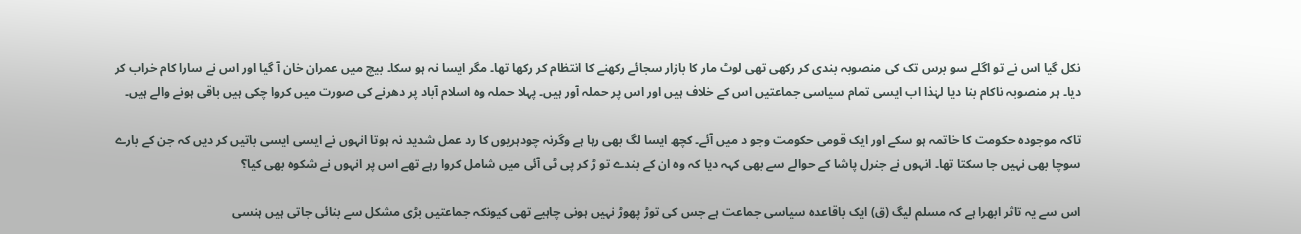نکل گیا اس نے تو اگلے سو برس تک کی منصوبہ بندی کر رکھی تھی لوٹ مار کا بازار سجائے رکھنے کا انتظام کر رکھا تھا۔ مگر ایسا نہ ہو سکا۔ بیچ میں عمران خان آ گیا اور اس نے سارا کام خراب کر دیا۔ ہر منصوبہ ناکام بنا دیا لہٰذا اب ایسی تمام سیاسی جماعتیں اس کے خلاف ہیں اور اس پر حملہ آور ہیں۔ پہلا حملہ وہ اسلام آباد پر دھرنے کی صورت میں کروا چکی ہیں باقی ہونے والے ہیں۔

تاکہ موجودہ حکومت کا خاتمہ ہو سکے اور ایک قومی حکومت وجو د میں آئے۔ کچھ ایسا لگ بھی رہا ہے وگرنہ چودہریوں کا رد عمل شدید نہ ہوتا انہوں نے ایسی ایسی باتیں کر دیں کہ جن کے بارے سوچا بھی نہیں جا سکتا تھا۔ انہوں نے جنرل پاشا کے حوالے سے بھی کہہ دیا کہ وہ ان کے بندے تو ڑ کر پی ٹی آئی میں شامل کروا رہے تھے اس پر انہوں نے شکوہ بھی کیا؟

اس سے یہ تاثر ابھرا ہے کہ مسلم لیگ (ق) ایک باقاعدہ سیاسی جماعت ہے جس کی توڑ پھوڑ نہیں ہونی چاہیے تھی کیونکہ جماعتیں بڑی مشکل سے بنائی جاتی ہیں ہنسی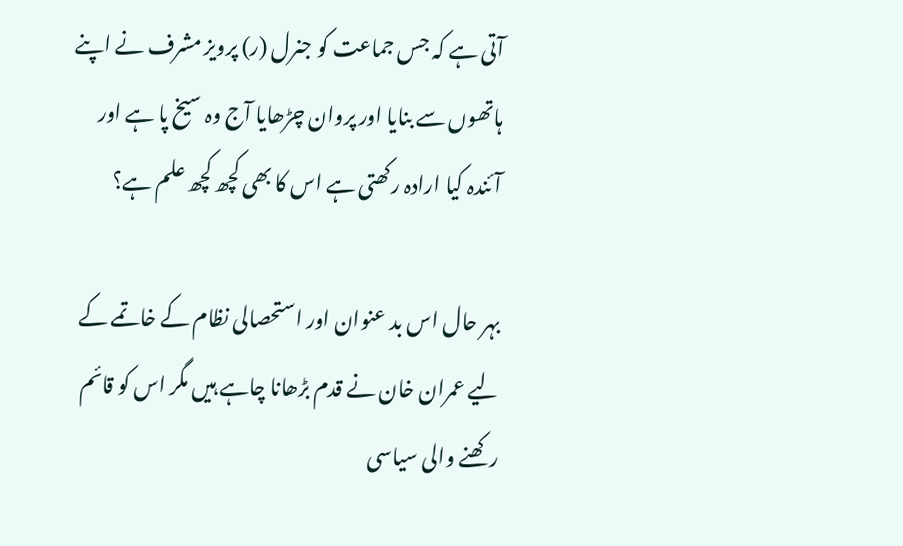آتی ہے کہ جس جماعت کو جنرل (ر) پرویز مشرف نے اپنے ہاتھوں سے بنایا اور پروان چڑھایا آج وہ سیخ پا ہے اور آئندہ کیا ارادہ رکھتی ہے اس کا بھی کچھ کچھ علم ہے؟

بہر حال اس بد عنوان اور استحصالی نظام کے خاتمے کے لیے عمران خان نے قدم بڑھانا چاہے ہیں مگر اس کو قائم رکھنے والی سیاسی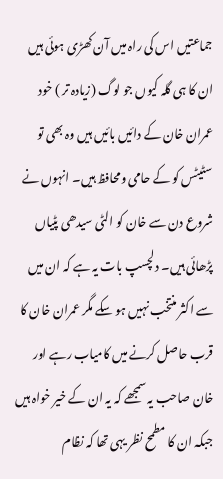جماعتیں اس کی راہ میں آن کھڑی ہوئی ہیں ان کا ہی گلہ کیوں جو لوگ (زیادہ تر ) خود عمران خان کے دائیں بائیں ہیں وہ بھی تو سٹیٹس کو کے حامی ومحافظ ہیں۔ انہوں نے شروع دن سے خان کو الٹی سیدھی پٹیاں پڑھائی ہیں۔ دلچسپ بات یہ ہے کہ ان میں سے اکثر منتخب نہیں ہو سکے مگر عمران خان کا قرب حاصل کرنے میں کامیاب رہے اور خان صاحب یہ سمجھے کہ یہ ان کے خیر خواہ ہیں جبکہ ان کا مطمح نظر یہی تھا کہ نظام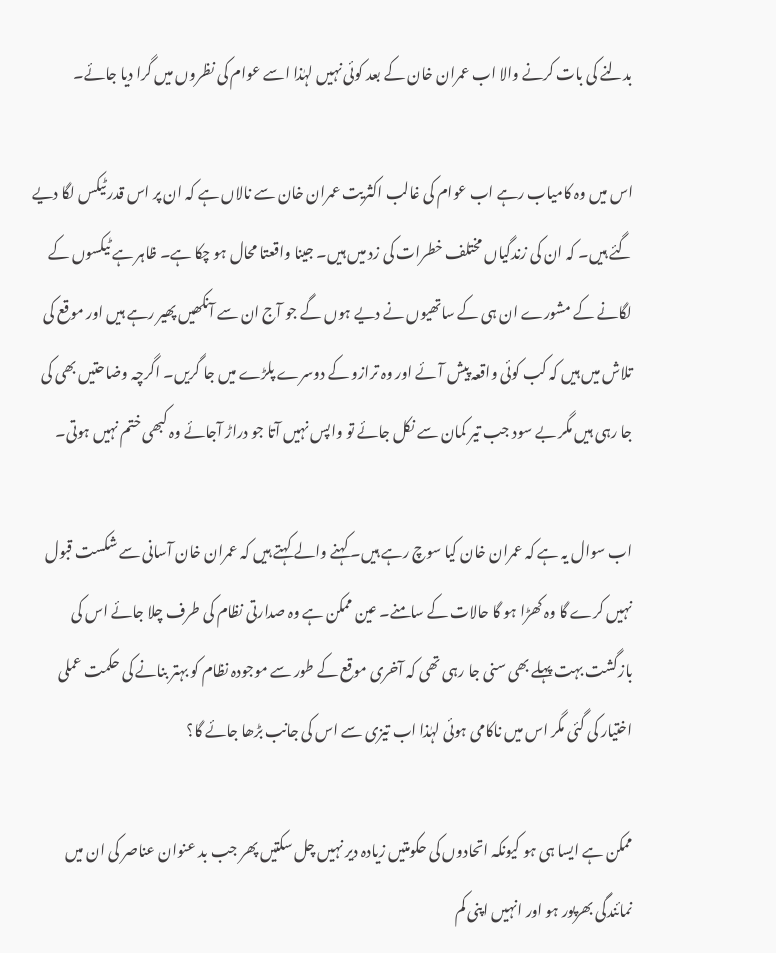بدلنے کی بات کرنے والا اب عمران خان کے بعد کوئی نہیں لہٰذا اسے عوام کی نظروں میں گرا دیا جائے۔

اس میں وہ کامیاب رہے اب عوام کی غالب اکثریت عمران خان سے نالاں ہے کہ ان پر اس قدر ٹیکس لگا دیے گئے ہیں۔ کہ ان کی زندگیاں مختلف خطرات کی زد میں ہیں۔ جینا واقعتا محال ہو چکا ہے۔ ظاہر ہے ٹیکسوں کے لگانے کے مشورے ان ہی کے ساتھیوں نے دیے ہوں گے جو آج ان سے آنکھیں پھیر رہے ہیں اور موقع کی تلاش میں ہیں کہ کب کوئی واقعہ پیش آئے اور وہ ترازو کے دوسرے پلڑے میں جا گریں۔ اگرچہ وضاحتیں بھی کی جا رہی ہیں مگر بے سود جب تیر کمان سے نکل جائے تو واپس نہیں آتا جو دراڑ آجائے وہ کبھی ختم نہیں ہوتی۔

اب سوال یہ ہے کہ عمران خان کیا سوچ رہے ہیں۔ کہنے والے کہتے ہیں کہ عمران خان آسانی سے شکست قبول نہیں کرے گا وہ کھڑا ہو گا حالات کے سامنے۔ عین ممکن ہے وہ صدارتی نظام کی طرف چلا جائے اس کی بازگشت بہت پہلے بھی سنی جا رہی تھی کہ آخری موقع کے طور سے موجودہ نظام کو بہتر بنانے کی حکمت عملی اختیار کی گئی مگر اس میں ناکامی ہوئی لہٰذا اب تیزی سے اس کی جانب بڑھا جائے گا؟

ممکن ہے ایسا ہی ہو کیونکہ اتحادوں کی حکومتیں زیادہ دیر نہیں چل سکتیں پھر جب بد عنوان عناصر کی ان میں نمائندگی بھرپور ہو اور انہیں اپنی کم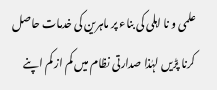علمی و نا اہلی کی بناء پر ماہرین کی خدمات حاصل کرنا پڑیں لہٰذا صدارتی نظام میں کم از کم اپنے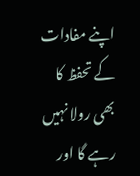اپنے مفادات کے تحفظ کا بھی رولا نہیں رہے گا اور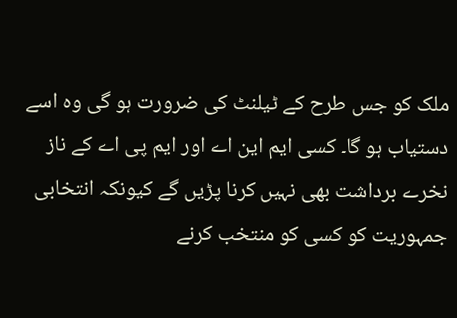ملک کو جس طرح کے ٹیلنٹ کی ضرورت ہو گی وہ اسے دستیاب ہو گا۔ کسی ایم این اے اور ایم پی اے کے ناز نخرے برداشت بھی نہیں کرنا پڑیں گے کیونکہ انتخابی جمہوریت کو کسی کو منتخب کرنے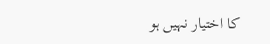کا اختیار نہیں ہو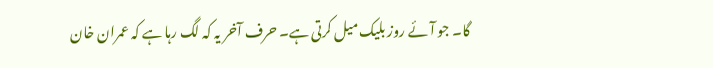گا۔ جو آئے روز بلیک میل کرتی ہے۔ حرف آخر یہ کہ لگ رہا ہے کہ عمران خان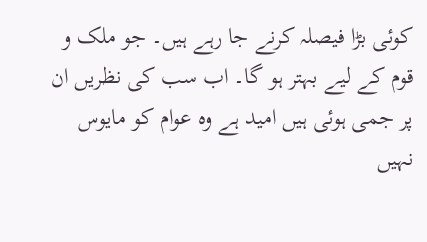کوئی بڑا فیصلہ کرنے جا رہے ہیں۔ جو ملک و قوم کے لیے بہتر ہو گا۔ اب سب کی نظریں ان پر جمی ہوئی ہیں امید ہے وہ عوام کو مایوس نہیں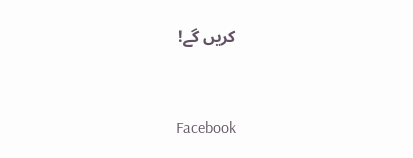کریں گے!


Facebook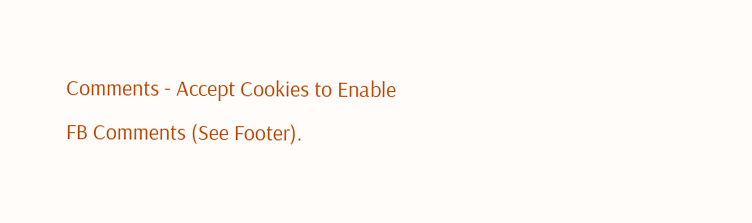Comments - Accept Cookies to Enable FB Comments (See Footer).